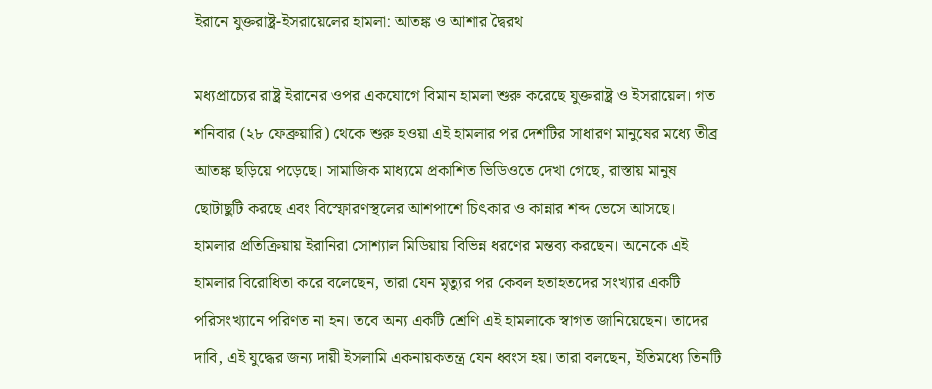ইরানে যুক্তরাষ্ট্র-ইসরায়েলের হামলা: আতঙ্ক ও আশার দ্বৈরথ

মধ্যপ্রাচ্যের রাষ্ট্র ইরানের ওপর একযোগে বিমান হামলা শুরু করেছে যুক্তরাষ্ট্র ও ইসরায়েল। গত শনিবার (২৮ ফেব্রুয়ারি) থেকে শুরু হওয়া এই হামলার পর দেশটির সাধারণ মানুষের মধ্যে তীব্র আতঙ্ক ছড়িয়ে পড়েছে। সামাজিক মাধ্যমে প্রকাশিত ভিডিওতে দেখা গেছে, রাস্তায় মানুষ ছোটাছুটি করছে এবং বিস্ফোরণস্থলের আশপাশে চিৎকার ও কান্নার শব্দ ভেসে আসছে।
হামলার প্রতিক্রিয়ায় ইরানিরা সোশ্যাল মিডিয়ায় বিভিন্ন ধরণের মন্তব্য করছেন। অনেকে এই হামলার বিরোধিতা করে বলেছেন, তারা যেন মৃত্যুর পর কেবল হতাহতদের সংখ্যার একটি পরিসংখ্যানে পরিণত না হন। তবে অন্য একটি শ্রেণি এই হামলাকে স্বাগত জানিয়েছেন। তাদের দাবি, এই যুদ্ধের জন্য দায়ী ইসলামি একনায়কতন্ত্র যেন ধ্বংস হয়। তারা বলছেন, ইতিমধ্যে তিনটি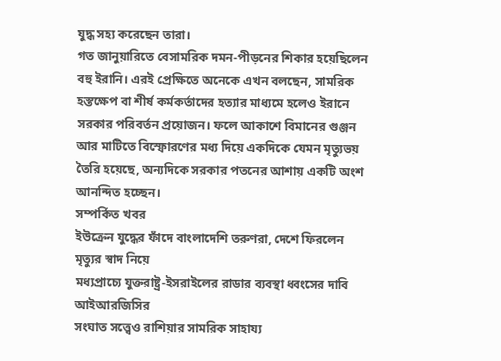যুদ্ধ সহ্য করেছেন তারা।
গত জানুয়ারিতে বেসামরিক দমন-পীড়নের শিকার হয়েছিলেন বহু ইরানি। এরই প্রেক্ষিতে অনেকে এখন বলছেন, সামরিক হস্তক্ষেপ বা শীর্ষ কর্মকর্তাদের হত্যার মাধ্যমে হলেও ইরানে সরকার পরিবর্তন প্রয়োজন। ফলে আকাশে বিমানের গুঞ্জন আর মাটিতে বিস্ফোরণের মধ্য দিয়ে একদিকে যেমন মৃত্যুভয় তৈরি হয়েছে, অন্যদিকে সরকার পতনের আশায় একটি অংশ আনন্দিত হচ্ছেন।
সম্পর্কিত খবর
ইউক্রেন যুদ্ধের ফাঁদে বাংলাদেশি তরুণরা, দেশে ফিরলেন মৃত্যুর স্বাদ নিয়ে
মধ্যপ্রাচ্যে যুক্তরাষ্ট্র-ইসরাইলের রাডার ব্যবস্থা ধ্বংসের দাবি আইআরজিসির
সংঘাত সত্ত্বেও রাশিয়ার সামরিক সাহায্য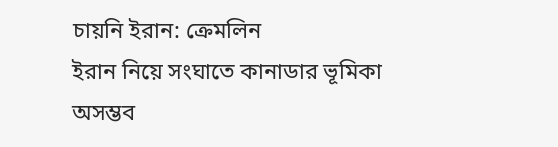চায়নি ইরান: ক্রেমলিন
ইরান নিয়ে সংঘাতে কানাডার ভূমিকা অসম্ভব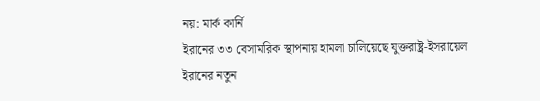নয়: মার্ক কার্নি
ইরানের ৩৩ বেসামরিক স্থাপনায় হামলা চালিয়েছে যুক্তরাষ্ট্র-ইসরায়েল
ইরানের নতুন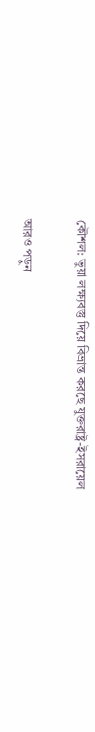কৌশল: ভুয়া লক্ষ্যবস্তু দিয়ে বিভ্রান্ত করছে যুক্তরাষ্ট্র-ইসরায়েল

আরও পড়ুন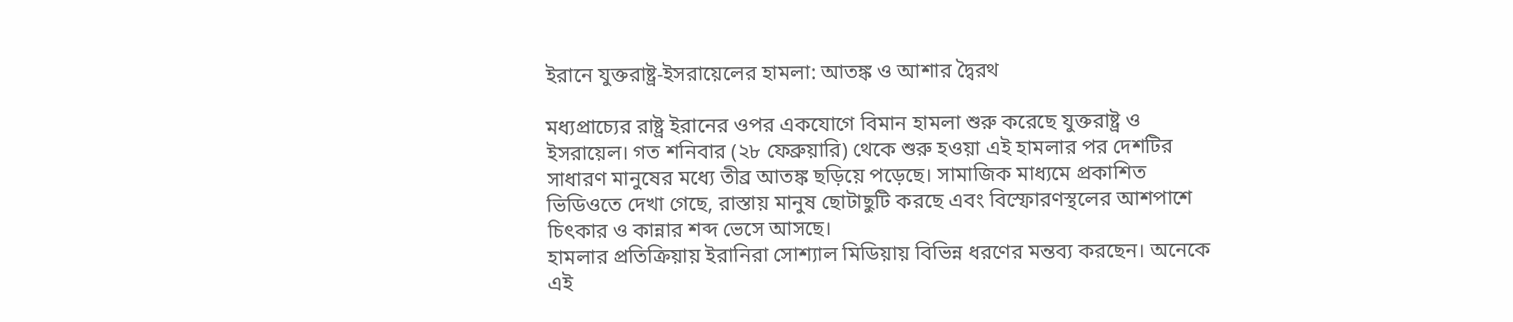ইরানে যুক্তরাষ্ট্র-ইসরায়েলের হামলা: আতঙ্ক ও আশার দ্বৈরথ

মধ্যপ্রাচ্যের রাষ্ট্র ইরানের ওপর একযোগে বিমান হামলা শুরু করেছে যুক্তরাষ্ট্র ও ইসরায়েল। গত শনিবার (২৮ ফেব্রুয়ারি) থেকে শুরু হওয়া এই হামলার পর দেশটির সাধারণ মানুষের মধ্যে তীব্র আতঙ্ক ছড়িয়ে পড়েছে। সামাজিক মাধ্যমে প্রকাশিত ভিডিওতে দেখা গেছে, রাস্তায় মানুষ ছোটাছুটি করছে এবং বিস্ফোরণস্থলের আশপাশে চিৎকার ও কান্নার শব্দ ভেসে আসছে।
হামলার প্রতিক্রিয়ায় ইরানিরা সোশ্যাল মিডিয়ায় বিভিন্ন ধরণের মন্তব্য করছেন। অনেকে এই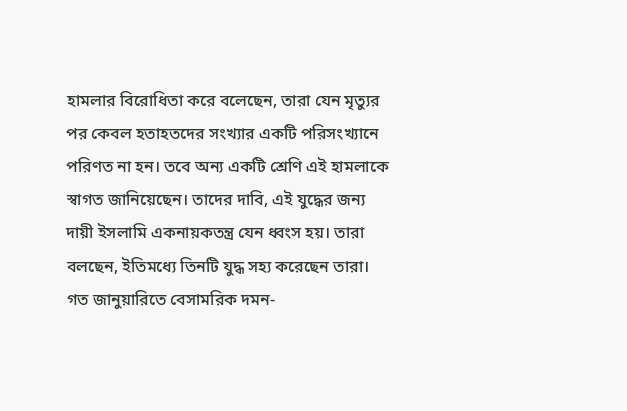হামলার বিরোধিতা করে বলেছেন, তারা যেন মৃত্যুর পর কেবল হতাহতদের সংখ্যার একটি পরিসংখ্যানে পরিণত না হন। তবে অন্য একটি শ্রেণি এই হামলাকে স্বাগত জানিয়েছেন। তাদের দাবি, এই যুদ্ধের জন্য দায়ী ইসলামি একনায়কতন্ত্র যেন ধ্বংস হয়। তারা বলছেন, ইতিমধ্যে তিনটি যুদ্ধ সহ্য করেছেন তারা।
গত জানুয়ারিতে বেসামরিক দমন-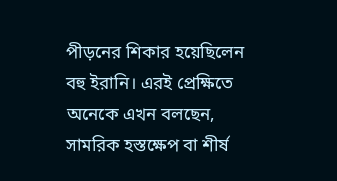পীড়নের শিকার হয়েছিলেন বহু ইরানি। এরই প্রেক্ষিতে অনেকে এখন বলছেন, সামরিক হস্তক্ষেপ বা শীর্ষ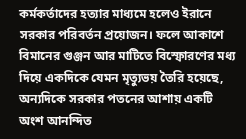কর্মকর্তাদের হত্যার মাধ্যমে হলেও ইরানে সরকার পরিবর্তন প্রয়োজন। ফলে আকাশে বিমানের গুঞ্জন আর মাটিতে বিস্ফোরণের মধ্য দিয়ে একদিকে যেমন মৃত্যুভয় তৈরি হয়েছে, অন্যদিকে সরকার পতনের আশায় একটি অংশ আনন্দিত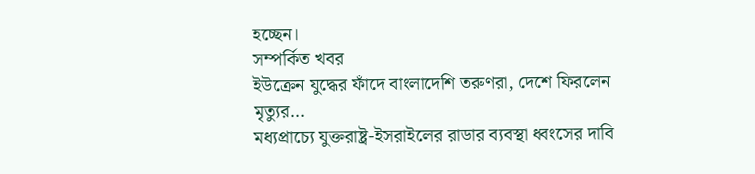হচ্ছেন।
সম্পর্কিত খবর
ইউক্রেন যুদ্ধের ফাঁদে বাংলাদেশি তরুণরা, দেশে ফিরলেন মৃত্যুর…
মধ্যপ্রাচ্যে যুক্তরাষ্ট্র-ইসরাইলের রাডার ব্যবস্থা ধ্বংসের দাবি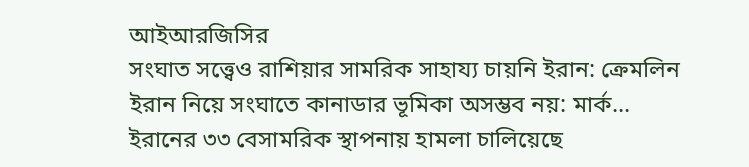আইআরজিসির
সংঘাত সত্ত্বেও রাশিয়ার সামরিক সাহায্য চায়নি ইরান: ক্রেমলিন
ইরান নিয়ে সংঘাতে কানাডার ভূমিকা অসম্ভব নয়: মার্ক…
ইরানের ৩৩ বেসামরিক স্থাপনায় হামলা চালিয়েছে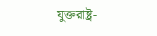যুক্তরাষ্ট্র-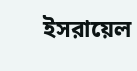ইসরায়েল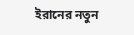ইরানের নতুন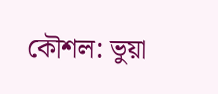কৌশল: ভুয়া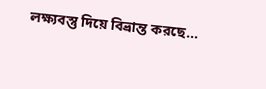লক্ষ্যবস্তু দিয়ে বিভ্রান্ত করছে…